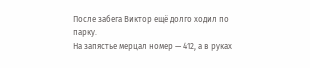После забега Виктор ещё долго ходил по парку.
На запястье мерцал номер — 412, а в руках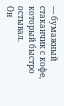— бумажный стаканчик с кофе, который быстро остывал.
Он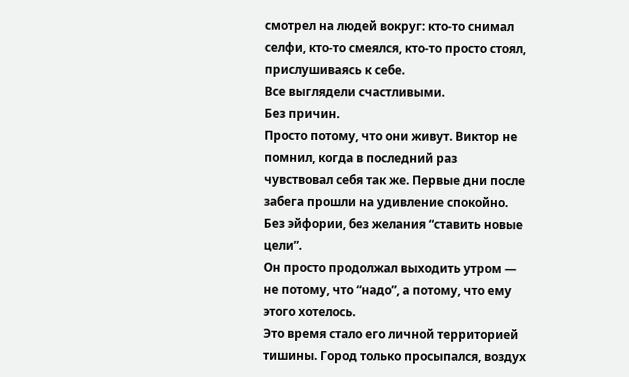смотрел на людей вокруг: кто-то снимал селфи, кто-то смеялся, кто-то просто стоял, прислушиваясь к себе.
Все выглядели счастливыми.
Без причин.
Просто потому, что они живут. Виктор не помнил, когда в последний раз чувствовал себя так же. Первые дни после забега прошли на удивление спокойно.
Без эйфории, без желания “ставить новые цели”.
Он просто продолжал выходить утром — не потому, что “надо”, а потому, что ему этого хотелось.
Это время стало его личной территорией тишины. Город только просыпался, воздух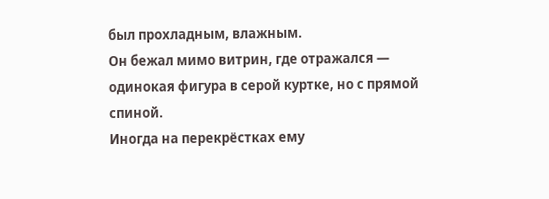был прохладным, влажным.
Он бежал мимо витрин, где отражался — одинокая фигура в серой куртке, но с прямой спиной.
Иногда на перекрёстках ему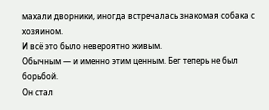махали дворники, иногда встречалась знакомая собака с хозяином.
И всё это было невероятно живым.
Обычным — и именно этим ценным. Бег теперь не был борьбой.
Он стал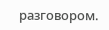разговором.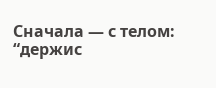Сначала — с телом: “держис